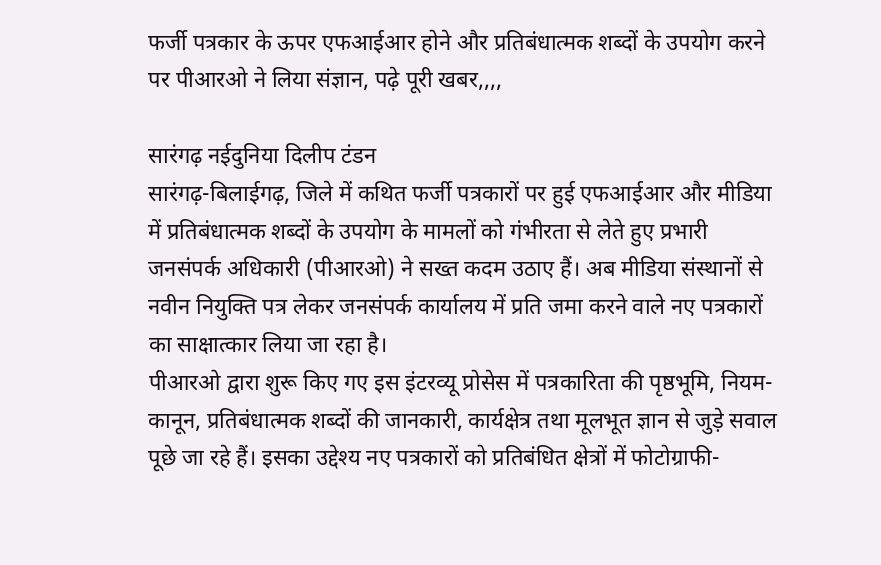फर्जी पत्रकार के ऊपर एफआईआर होने और प्रतिबंधात्मक शब्दों के उपयोग करने पर पीआरओ ने लिया संज्ञान, पढ़े पूरी खबर,,,,

सारंगढ़ नईदुनिया दिलीप टंडन
सारंगढ़-बिलाईगढ़, जिले में कथित फर्जी पत्रकारों पर हुई एफआईआर और मीडिया में प्रतिबंधात्मक शब्दों के उपयोग के मामलों को गंभीरता से लेते हुए प्रभारी जनसंपर्क अधिकारी (पीआरओ) ने सख्त कदम उठाए हैं। अब मीडिया संस्थानों से नवीन नियुक्ति पत्र लेकर जनसंपर्क कार्यालय में प्रति जमा करने वाले नए पत्रकारों का साक्षात्कार लिया जा रहा है।
पीआरओ द्वारा शुरू किए गए इस इंटरव्यू प्रोसेस में पत्रकारिता की पृष्ठभूमि, नियम-कानून, प्रतिबंधात्मक शब्दों की जानकारी, कार्यक्षेत्र तथा मूलभूत ज्ञान से जुड़े सवाल पूछे जा रहे हैं। इसका उद्देश्य नए पत्रकारों को प्रतिबंधित क्षेत्रों में फोटोग्राफी-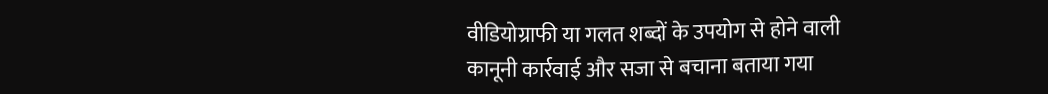वीडियोग्राफी या गलत शब्दों के उपयोग से होने वाली कानूनी कार्रवाई और सजा से बचाना बताया गया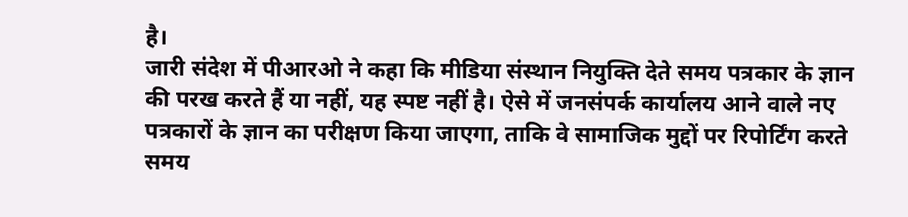है।
जारी संदेश में पीआरओ ने कहा कि मीडिया संस्थान नियुक्ति देते समय पत्रकार के ज्ञान की परख करते हैं या नहीं, यह स्पष्ट नहीं है। ऐसे में जनसंपर्क कार्यालय आने वाले नए पत्रकारों के ज्ञान का परीक्षण किया जाएगा, ताकि वे सामाजिक मुद्दों पर रिपोर्टिंग करते समय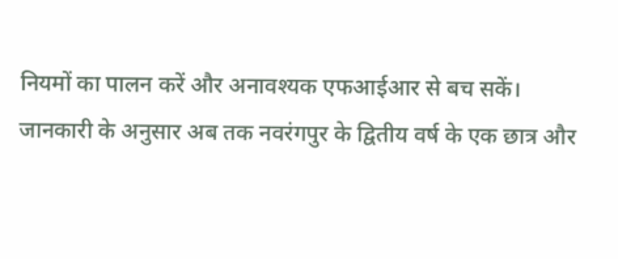नियमों का पालन करें और अनावश्यक एफआईआर से बच सकें।
जानकारी के अनुसार अब तक नवरंगपुर के द्वितीय वर्ष के एक छात्र और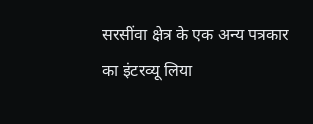सरसींवा क्षेत्र के एक अन्य पत्रकार का इंटरव्यू लिया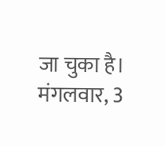जा चुका है। मंगलवार, 3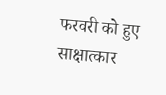फरवरी को हुए साक्षात्कार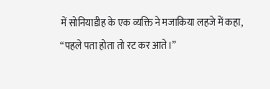में सोनियाडीह के एक व्यक्ति ने मजाकिया लहजे में कहा, “पहले पता होता तो रट कर आते।”